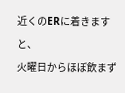近くのERに着きますと、
火曜日からほぼ飲まず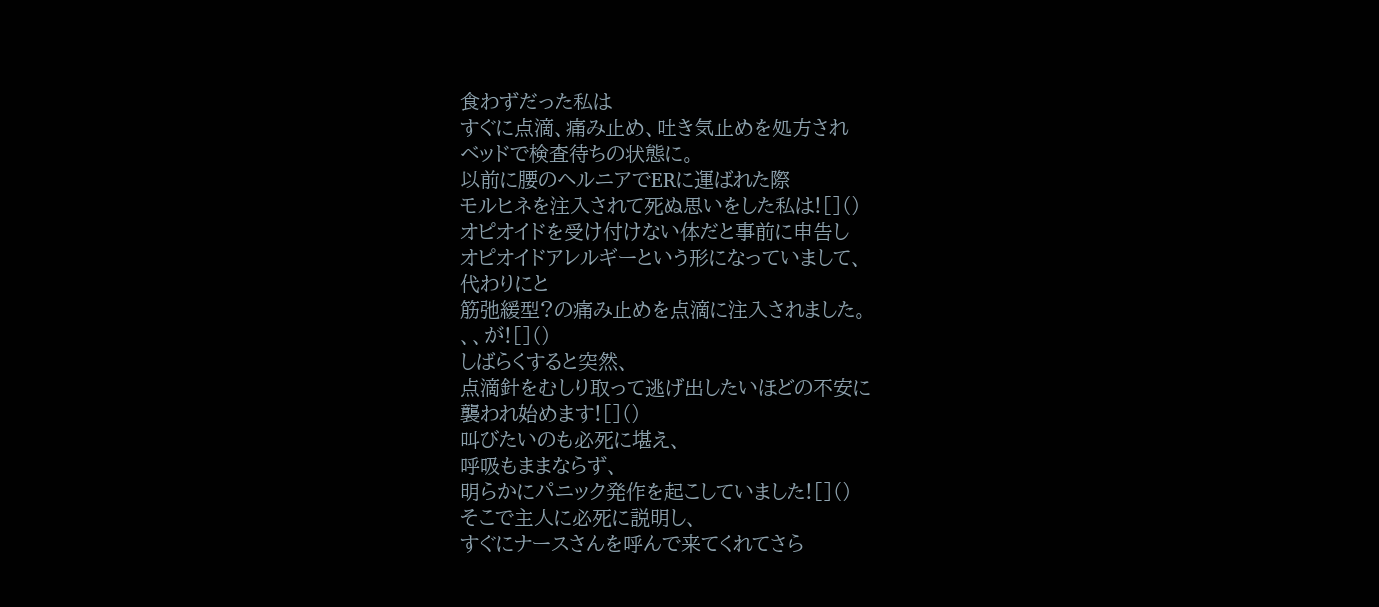食わずだった私は
すぐに点滴、痛み止め、吐き気止めを処方され
ベッドで検査待ちの状態に。
以前に腰のヘルニアでERに運ばれた際
モルヒネを注入されて死ぬ思いをした私は![]()
オピオイドを受け付けない体だと事前に申告し
オピオイドアレルギーという形になっていまして、
代わりにと
筋弛緩型?の痛み止めを点滴に注入されました。
、、が![]()
しばらくすると突然、
点滴針をむしり取って逃げ出したいほどの不安に
襲われ始めます![]()
叫びたいのも必死に堪え、
呼吸もままならず、
明らかにパニック発作を起こしていました![]()
そこで主人に必死に説明し、
すぐにナースさんを呼んで来てくれてさら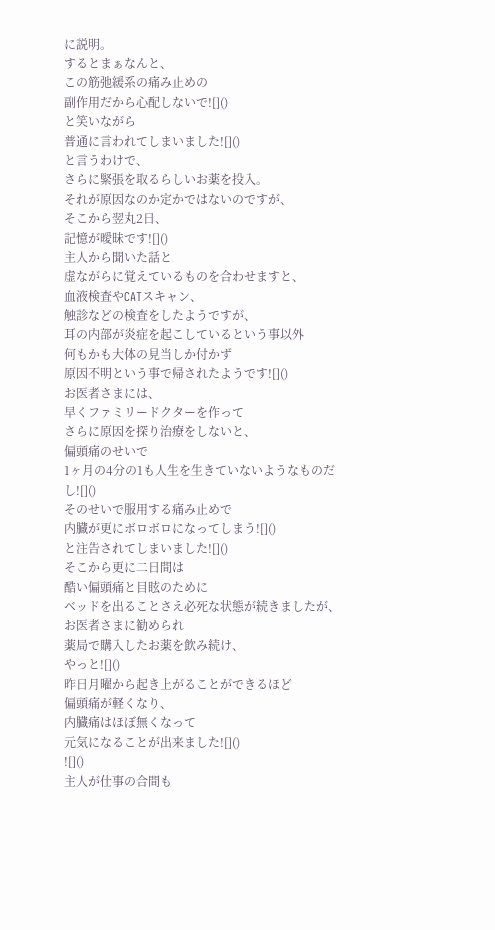に説明。
するとまぁなんと、
この筋弛緩系の痛み止めの
副作用だから心配しないで![]()
と笑いながら
普通に言われてしまいました![]()
と言うわけで、
さらに緊張を取るらしいお薬を投入。
それが原因なのか定かではないのですが、
そこから翌丸2日、
記憶が曖昧です![]()
主人から聞いた話と
虚ながらに覚えているものを合わせますと、
血液検査やCATスキャン、
触診などの検査をしたようですが、
耳の内部が炎症を起こしているという事以外
何もかも大体の見当しか付かず
原因不明という事で帰されたようです![]()
お医者さまには、
早くファミリードクターを作って
さらに原因を探り治療をしないと、
偏頭痛のせいで
1ヶ月の4分の1も人生を生きていないようなものだし![]()
そのせいで服用する痛み止めで
内臓が更にボロボロになってしまう![]()
と注告されてしまいました![]()
そこから更に二日間は
酷い偏頭痛と目眩のために
ベッドを出ることさえ必死な状態が続きましたが、
お医者さまに勧められ
薬局で購入したお薬を飲み続け、
やっと![]()
昨日月曜から起き上がることができるほど
偏頭痛が軽くなり、
内臓痛はほぼ無くなって
元気になることが出来ました![]()
![]()
主人が仕事の合間も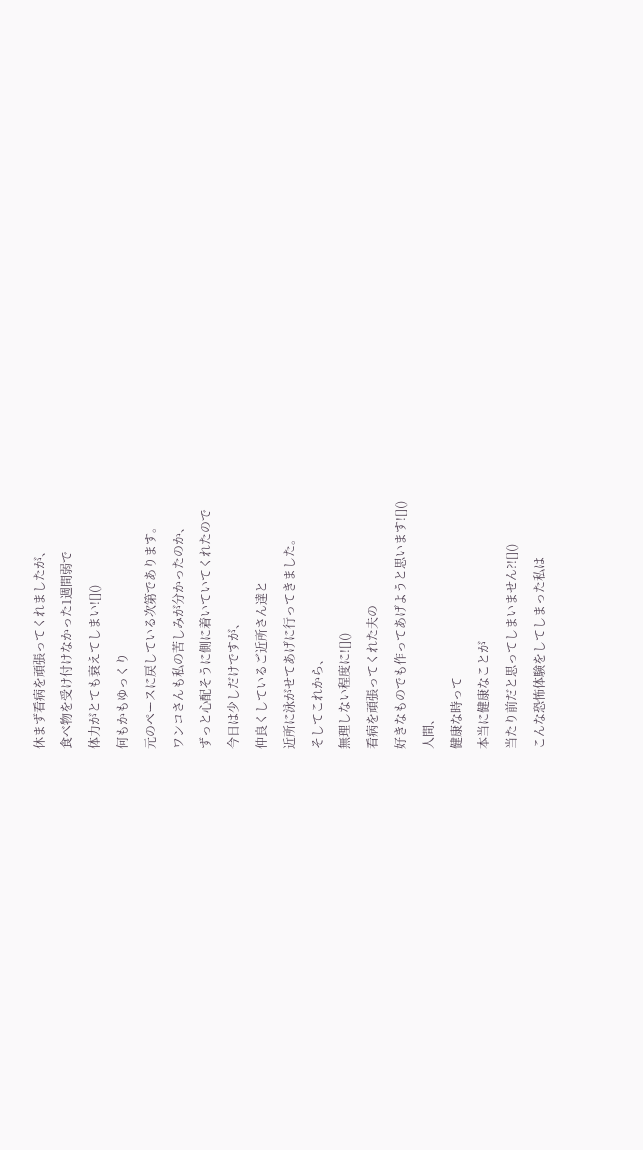休まず看病を頑張ってくれましたが、
食べ物を受け付けなかった1週間弱で
体力がとても衰えてしまい![]()
何もかもゆっくり
元のペースに戻している次第であります。
ワンコさんも私の苦しみが分かったのか、
ずっと心配そうに側に着いていてくれたので
今日は少しだけですが、
仲良くしているご近所さん達と
近所に泳がせてあげに行ってきました。
そしてこれから、
無理しない程度に![]()
看病を頑張ってくれた夫の
好きなものでも作ってあげようと思います![]()
人間、
健康な時って
本当に健康なことが
当たり前だと思ってしまいません?![]()
こんな恐怖体験をしてしまった私は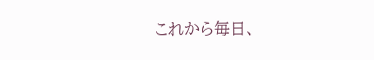これから毎日、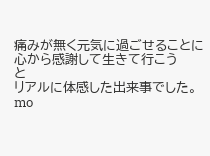痛みが無く元気に過ごせることに
心から感謝して生きて行こう
と
リアルに体感した出来事でした。
mo